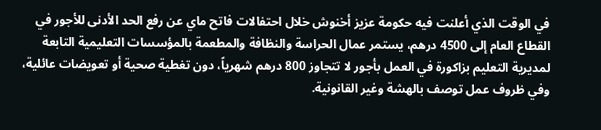في الوقت الذي أعلنت فيه حكومة عزيز أخنوش خلال احتفالات فاتح ماي عن رفع الحد الأدنى للأجور في القطاع العام إلى 4500 درهم، يستمر عمال الحراسة والنظافة والمطعمة بالمؤسسات التعليمية التابعة لمديرية التعليم بزاكورة في العمل بأجور لا تتجاوز 800 درهم شهرياً، دون تغطية صحية أو تعويضات عائلية، وفي ظروف عمل توصف بالهشة وغير القانونية.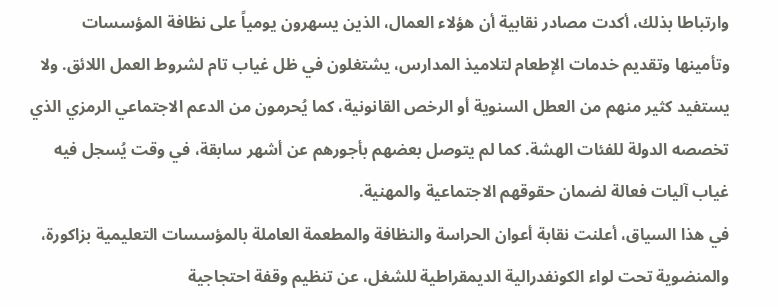وارتباطا بذلك، أكدت مصادر نقابية أن هؤلاء العمال، الذين يسهرون يومياً على نظافة المؤسسات وتأمينها وتقديم خدمات الإطعام لتلاميذ المدارس، يشتغلون في ظل غياب تام لشروط العمل اللائق. ولا يستفيد كثير منهم من العطل السنوية أو الرخص القانونية، كما يُحرمون من الدعم الاجتماعي الرمزي الذي تخصصه الدولة للفئات الهشة. كما لم يتوصل بعضهم بأجورهم عن أشهر سابقة، في وقت يُسجل فيه غياب آليات فعالة لضمان حقوقهم الاجتماعية والمهنية.
في هذا السياق، أعلنت نقابة أعوان الحراسة والنظافة والمطعمة العاملة بالمؤسسات التعليمية بزاكورة، والمنضوية تحت لواء الكونفدرالية الديمقراطية للشغل، عن تنظيم وقفة احتجاجية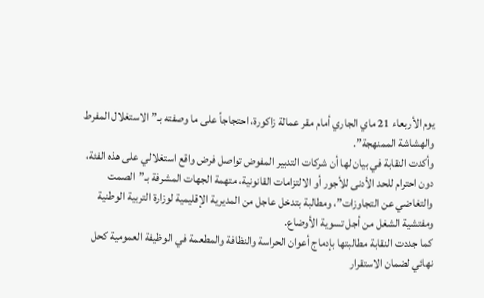يوم الأربعاء 21 ماي الجاري أمام مقر عمالة زاكورة، احتجاجاً على ما وصفته بـ”الاستغلال المفرط والهشاشة الممنهجة”.
وأكدت النقابة في بيان لها أن شركات التدبير المفوض تواصل فرض واقع استغلالي على هذه الفئة، دون احترام للحد الأدنى للأجور أو الالتزامات القانونية، متهمة الجهات المشرفة بـ”الصمت والتغاضي عن التجاوزات”، ومطالبة بتدخل عاجل من المديرية الإقليمية لوزارة التربية الوطنية ومفتشية الشغل من أجل تسوية الأوضاع.
كما جددت النقابة مطالبتها بإدماج أعوان الحراسة والنظافة والمطعمة في الوظيفة العمومية كحل نهائي لضمان الاستقرار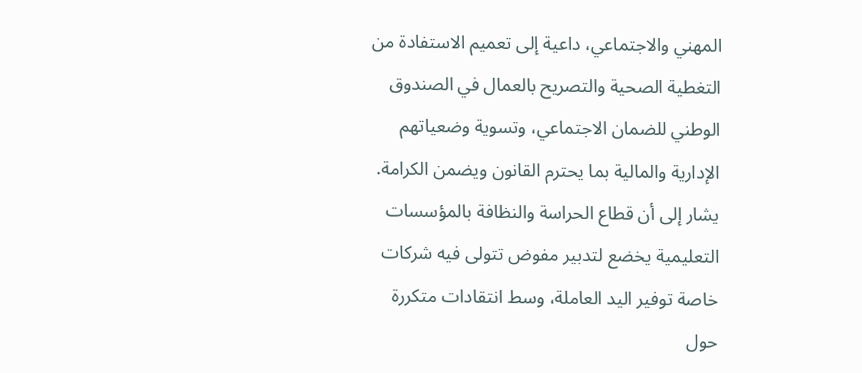المهني والاجتماعي، داعية إلى تعميم الاستفادة من التغطية الصحية والتصريح بالعمال في الصندوق الوطني للضمان الاجتماعي، وتسوية وضعياتهم الإدارية والمالية بما يحترم القانون ويضمن الكرامة.
يشار إلى أن قطاع الحراسة والنظافة بالمؤسسات التعليمية يخضع لتدبير مفوض تتولى فيه شركات خاصة توفير اليد العاملة، وسط انتقادات متكررة حول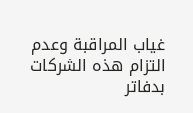غياب المراقبة وعدم التزام هذه الشركات بدفاتر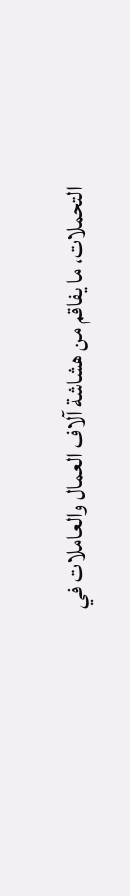التحملات، ما يفاقم من هشاشة آلاف العمال والعاملات في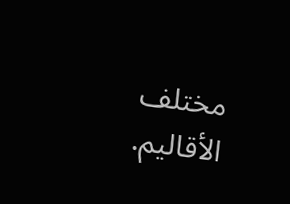مختلف الأقاليم.